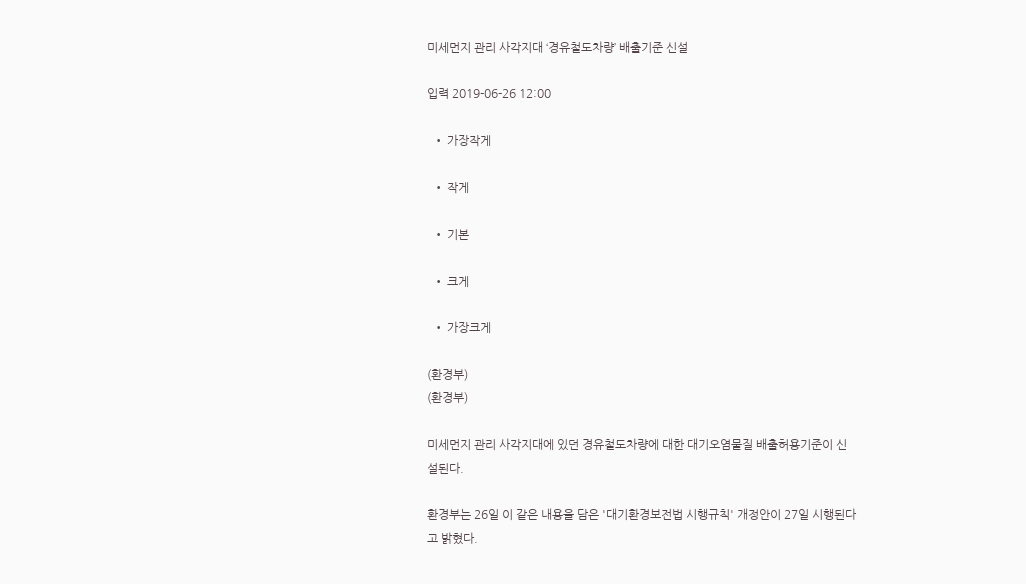미세먼지 관리 사각지대 ‘경유철도차량’ 배출기준 신설

입력 2019-06-26 12:00

  • 가장작게

  • 작게

  • 기본

  • 크게

  • 가장크게

(환경부)
(환경부)

미세먼지 관리 사각지대에 있던 경유철도차량에 대한 대기오염물질 배출허용기준이 신설된다.

환경부는 26일 이 같은 내용을 담은 '대기환경보전법 시행규칙' 개정안이 27일 시행된다고 밝혔다.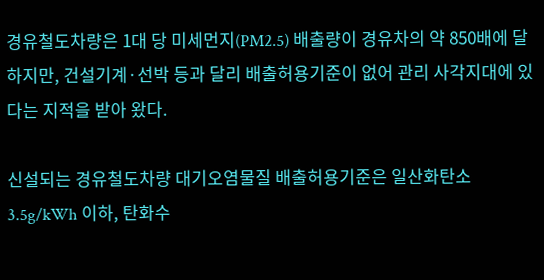경유철도차량은 1대 당 미세먼지(PM2.5) 배출량이 경유차의 약 850배에 달하지만, 건설기계·선박 등과 달리 배출허용기준이 없어 관리 사각지대에 있다는 지적을 받아 왔다.

신설되는 경유철도차량 대기오염물질 배출허용기준은 일산화탄소 3.5g/kWh 이하, 탄화수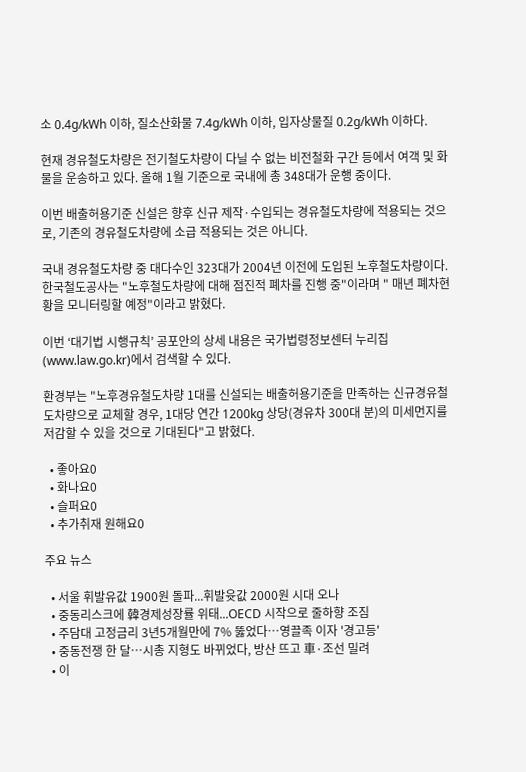소 0.4g/kWh 이하, 질소산화물 7.4g/kWh 이하, 입자상물질 0.2g/kWh 이하다.

현재 경유철도차량은 전기철도차량이 다닐 수 없는 비전철화 구간 등에서 여객 및 화물을 운송하고 있다. 올해 1월 기준으로 국내에 총 348대가 운행 중이다.

이번 배출허용기준 신설은 향후 신규 제작·수입되는 경유철도차량에 적용되는 것으로, 기존의 경유철도차량에 소급 적용되는 것은 아니다.

국내 경유철도차량 중 대다수인 323대가 2004년 이전에 도입된 노후철도차량이다. 한국철도공사는 "노후철도차량에 대해 점진적 폐차를 진행 중"이라며 " 매년 폐차현황을 모니터링할 예정"이라고 밝혔다.

이번 ‘대기법 시행규칙’ 공포안의 상세 내용은 국가법령정보센터 누리집(www.law.go.kr)에서 검색할 수 있다.

환경부는 "노후경유철도차량 1대를 신설되는 배출허용기준을 만족하는 신규경유철도차량으로 교체할 경우, 1대당 연간 1200kg 상당(경유차 300대 분)의 미세먼지를 저감할 수 있을 것으로 기대된다"고 밝혔다.

  • 좋아요0
  • 화나요0
  • 슬퍼요0
  • 추가취재 원해요0

주요 뉴스

  • 서울 휘발유값 1900원 돌파...휘발윳값 2000원 시대 오나
  • 중동리스크에 韓경제성장률 위태...OECD 시작으로 줄하향 조짐
  • 주담대 고정금리 3년5개월만에 7% 뚫었다…영끌족 이자 '경고등'
  • 중동전쟁 한 달…시총 지형도 바뀌었다, 방산 뜨고 車·조선 밀려
  • 이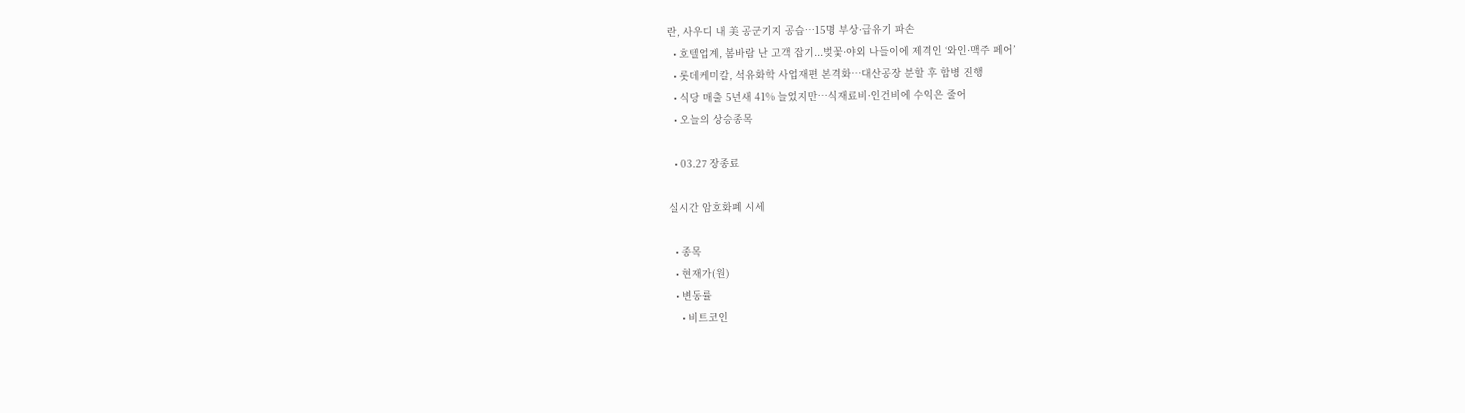란, 사우디 내 美 공군기지 공습…15명 부상·급유기 파손
  • 호텔업계, 봄바람 난 고객 잡기...벚꽃·야외 나들이에 제격인 ‘와인·맥주 페어’
  • 롯데케미칼, 석유화학 사업재편 본격화…대산공장 분할 후 합병 진행
  • 식당 매출 5년새 41% 늘었지만…식재료비·인건비에 수익은 줄어
  • 오늘의 상승종목

  • 03.27 장종료

실시간 암호화폐 시세

  • 종목
  • 현재가(원)
  • 변동률
    • 비트코인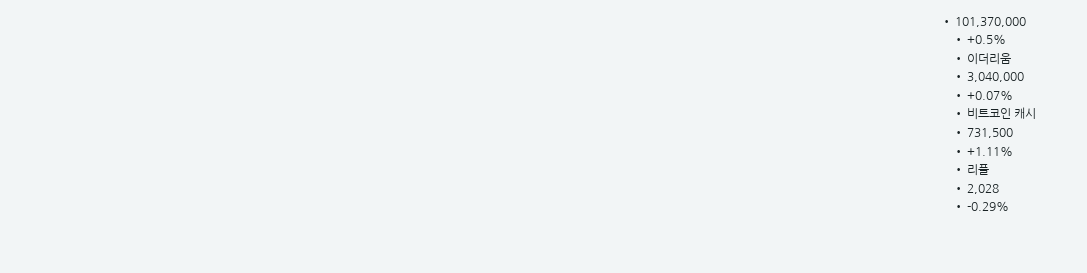• 101,370,000
    • +0.5%
    • 이더리움
    • 3,040,000
    • +0.07%
    • 비트코인 캐시
    • 731,500
    • +1.11%
    • 리플
    • 2,028
    • -0.29%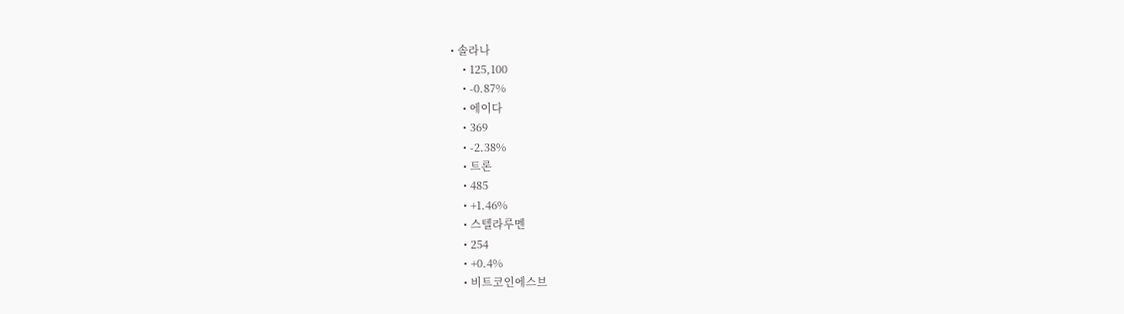• 솔라나
    • 125,100
    • -0.87%
    • 에이다
    • 369
    • -2.38%
    • 트론
    • 485
    • +1.46%
    • 스텔라루멘
    • 254
    • +0.4%
    • 비트코인에스브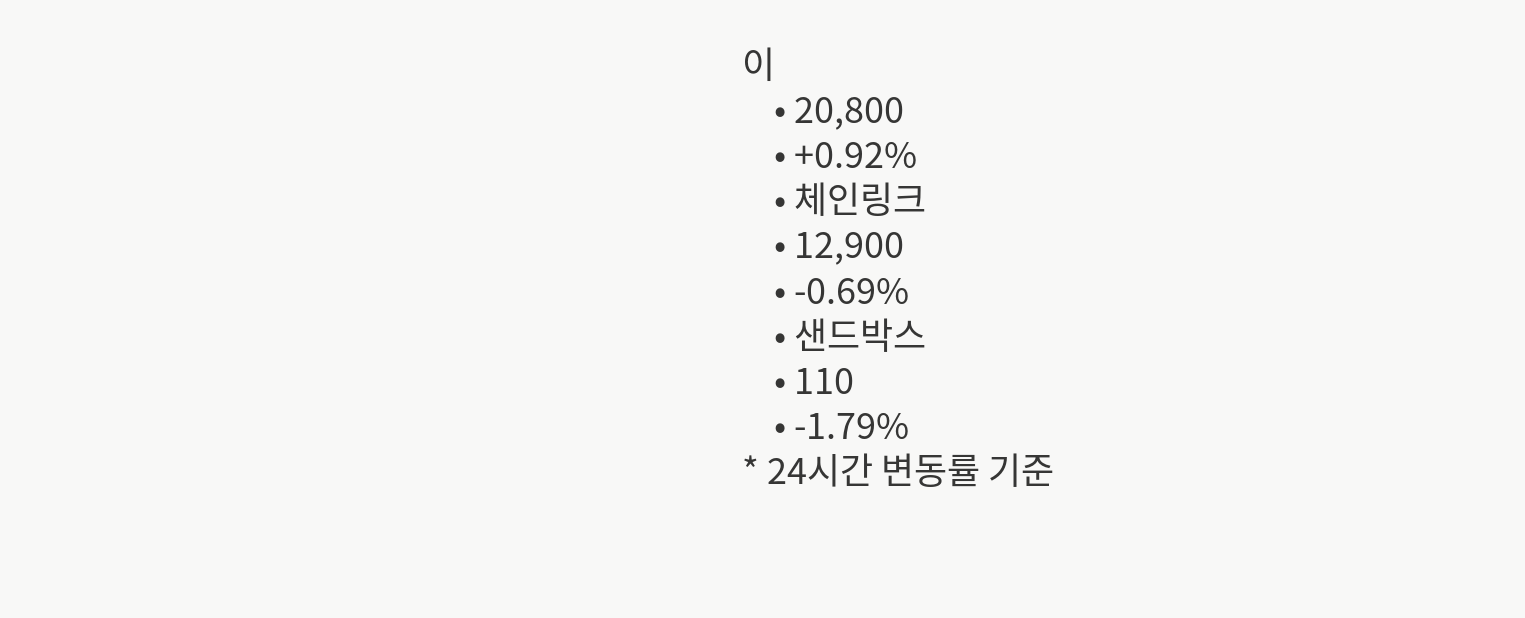이
    • 20,800
    • +0.92%
    • 체인링크
    • 12,900
    • -0.69%
    • 샌드박스
    • 110
    • -1.79%
* 24시간 변동률 기준